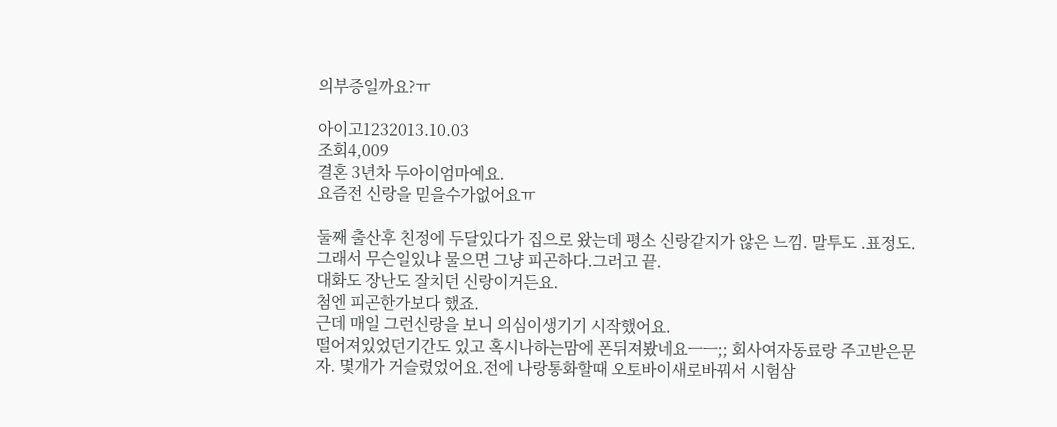의부증일까요?ㅠ

아이고1232013.10.03
조회4,009
결혼 3년차 두아이엄마예요.
요즘전 신랑을 믿을수가없어요ㅠ

둘째 출산후 친정에 두달있다가 집으로 왔는데 평소 신랑같지가 않은 느낌. 말투도 .표정도.
그래서 무슨일있냐 물으면 그냥 피곤하다.그러고 끝.
대화도 장난도 잘치던 신랑이거든요.
첨엔 피곤한가보다 했죠.
근데 매일 그런신랑을 보니 의심이생기기 시작했어요.
떨어져있었던기간도 있고 혹시나하는맘에 폰뒤져봤네요ㅡㅡ;; 회사여자동료랑 주고받은문자. 몇개가 거슬렸었어요.전에 나랑통화할때 오토바이새로바꿔서 시험삼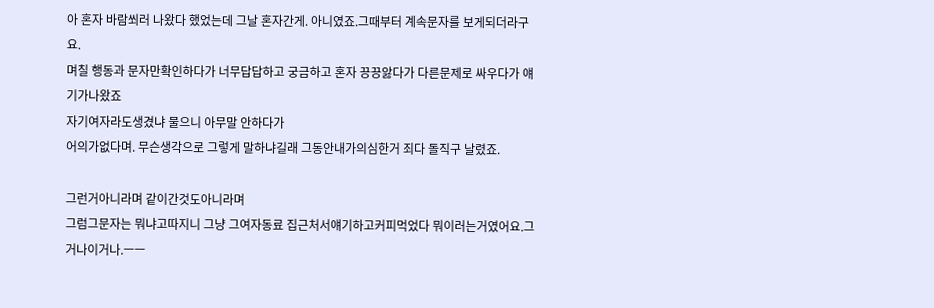아 혼자 바람쐬러 나왔다 했었는데 그날 혼자간게. 아니였죠.그때부터 계속문자를 보게되더라구요.
며칠 행동과 문자만확인하다가 너무답답하고 궁금하고 혼자 끙끙앓다가 다른문제로 싸우다가 얘기가나왔죠
자기여자라도생겼냐 물으니 아무말 안하다가
어의가없다며. 무슨생각으로 그렇게 말하냐길래 그동안내가의심한거 죄다 돌직구 날렸죠.

그런거아니라며 같이간것도아니라며
그럼그문자는 뭐냐고따지니 그냥 그여자동료 집근처서얘기하고커피먹었다 뭐이러는거였어요.그거나이거나.ㅡㅡ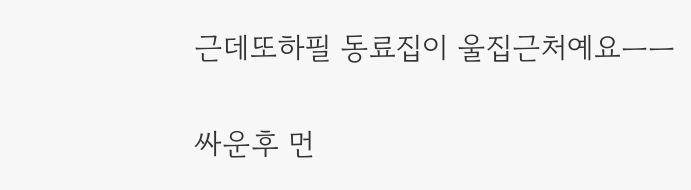근데또하필 동료집이 울집근처예요ㅡㅡ

싸운후 먼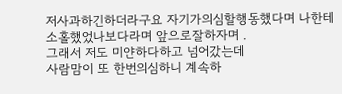저사과하긴하더라구요 자기가의심할행동했다며 나한테 소홀했었나보다라며 앞으로잘하자며 .
그래서 저도 미얀하다하고 넘어갔는데
사람맘이 또 한번의심하니 계속하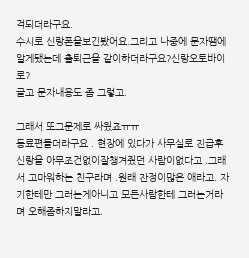걱되더라구요.
수시로 신랑폰을보긴봤어요.그리고 나중에 문자땜에알게됐는데 출퇴근을 같이하더라구요?신랑오토바이로?
글고 문자내용도 좀 그렇고.

그래서 또그문제로 싸웠죠ㅠㅠ
동료편들더라구요 . 현장에 있다가 사무실로 진급후 신랑을 아무조건없이잘챙겨줬던 사람이없다고 .그래서 고마워하는 친구라며 .원래 잔정이많은 애라고. 자기한테만 그러는게아니고 모든사람한테 그러는거라며 오해좀하지말라고.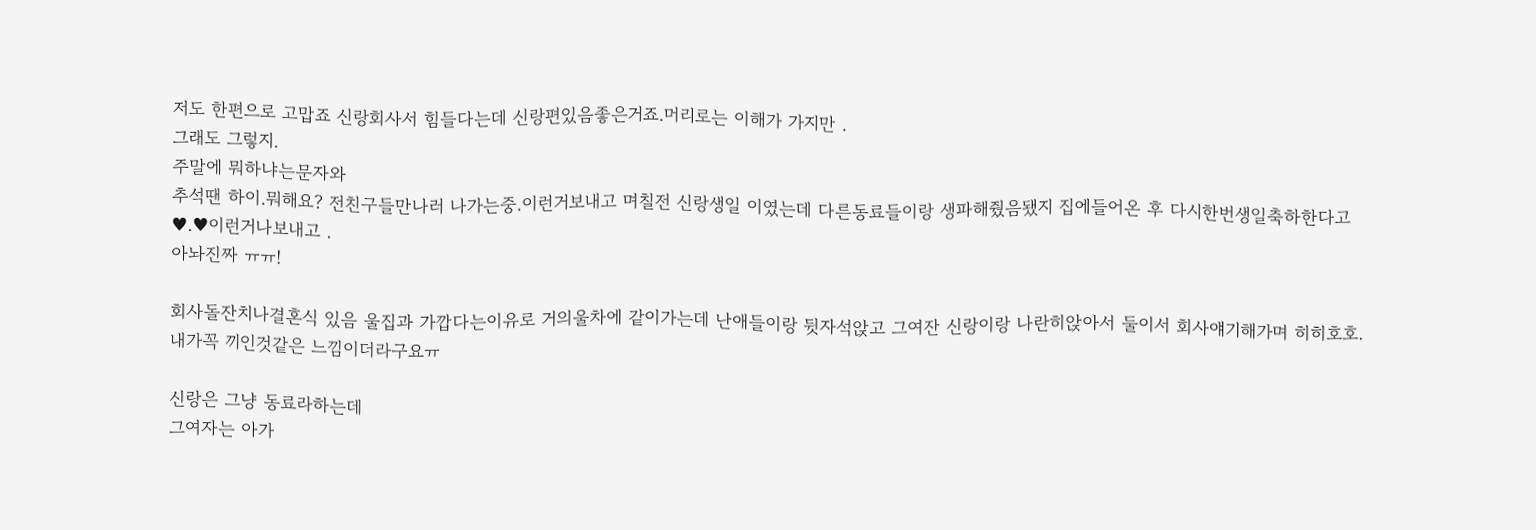저도 한편으로 고맙죠 신랑회사서 힘들다는데 신랑편있음좋은거죠.머리로는 이해가 가지만 .
그래도 그렇지.
주말에 뭐하냐는문자와
추석땐 하이.뭐해요? 전친구들만나러 나가는중.이런거보내고 며칠전 신랑생일 이였는데 다른동료들이랑 생파해줬음됐지 집에들어온 후 다시한번생일축하한다고 ♥.♥이런거나보내고 .
아놔진짜 ㅠㅠ!

회사돌잔치나결혼식 있음 울집과 가깝다는이유로 거의울차에 같이가는데 난애들이랑 뒷자석앉고 그여잔 신랑이랑 나란히앉아서 둘이서 회사얘기해가며 히히호호.
내가꼭 끼인것같은 느낌이더라구요ㅠ

신랑은 그냥 동료라하는데
그여자는 아가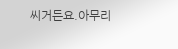씨거든요.아무리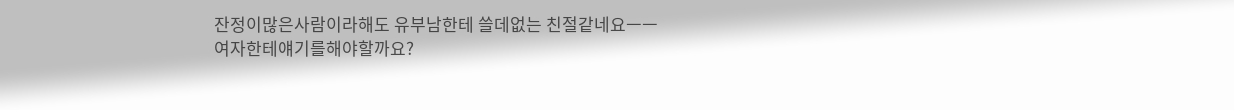잔정이많은사람이라해도 유부남한테 쓸데없는 친절같네요ㅡㅡ
여자한테얘기를해야할까요?